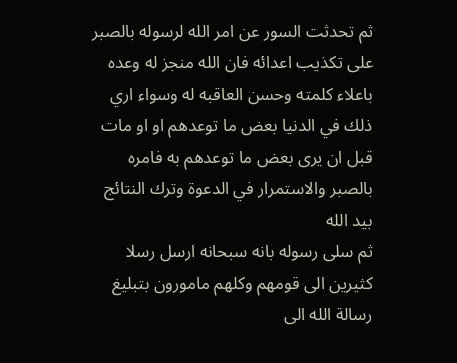ثم تحدثت السور عن امر الله لرسوله بالصبر على تكذيب اعدائه فان الله منجز له وعده باعلاء كلمته وحسن العاقبه له وسواء اري ذلك في الدنيا بعض ما توعدهم او او مات قبل ان يرى بعض ما توعدهم به فامره بالصبر والاستمرار في الدعوة وترك النتائج بيد الله
ثم سلى رسوله بانه سبحانه ارسل رسلا كثيرين الى قومهم وكلهم مامورون بتبليغ رسالة الله الى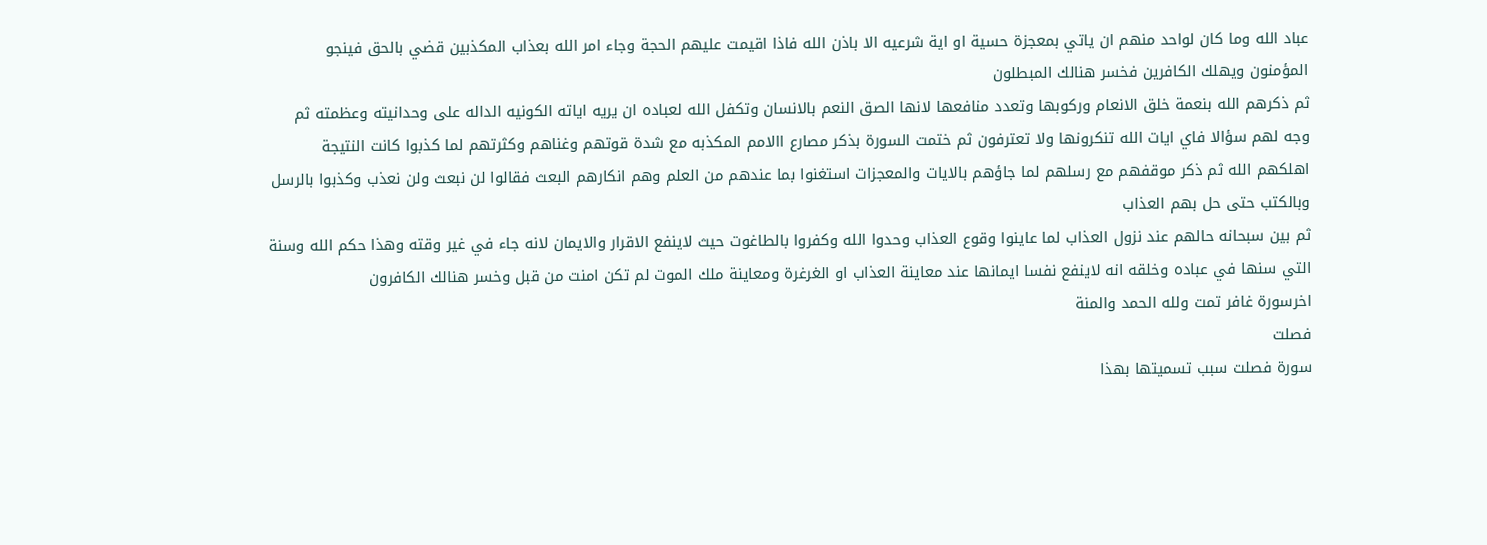عباد الله وما كان لواحد منهم ان ياتي بمعجزة حسية او اية شرعيه الا باذن الله فاذا اقيمت عليهم الحجة وجاء امر الله بعذاب المكذبين قضي بالحق فينجو المؤمنون ويهلك الكافرين فخسر هنالك المبطلون
ثم ذكرهم الله بنعمة خلق الانعام وركوبها وتعدد منافعها لانها الصق النعم بالانسان وتكفل الله لعباده ان يريه اياته الكونيه الداله على وحدانيته وعظمته ثم وجه لهم سؤالا فاي ايات الله تنكرونها ولا تعترفون ثم ختمت السورة بذكر مصارع االامم المكذبه مع شدة قوتهم وغناهم وكثرتهم لما كذبوا كانت النتيجة اهلكهم الله ثم ذكر موقفهم مع رسلهم لما جاؤهم بالايات والمعجزات استغنوا بما عندهم من العلم وهم انكارهم البعث فقالوا لن نبعث ولن نعذب وكذبوا بالرسل وبالكتب حتى حل بهم العذاب
ثم بين سبحانه حالهم عند نزول العذاب لما عاينوا وقوع العذاب وحدوا الله وكفروا بالطاغوت حيث لاينفع الاقرار والايمان لانه جاء في غير وقته وهذا حكم الله وسنة التي سنها في عباده وخلقه انه لاينفع نفسا ايمانها عند معاينة العذاب او الغرغرة ومعاينة ملك الموت لم تكن امنت من قبل وخسر هنالك الكافرون
اخرسورة غافر تمت ولله الحمد والمنة
فصلت
سورة فصلت سبب تسميتها بهذا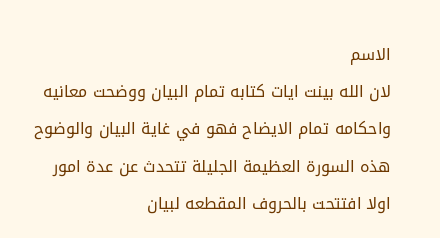الاسم
لان الله بينت ايات كتابه تمام البيان ووضحت معانيه واحكامه تمام الايضاح فهو في غاية البيان والوضوح
هذه السورة العظيمة الجليلة تتحدث عن عدة امور
اولا افتتحت بالحروف المقطعه لبيان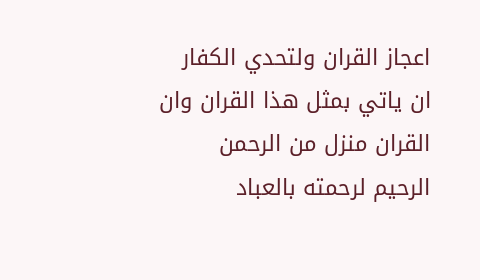اعجاز القران ولتحدي الكفار ان ياتي بمثل هذا القران وان القران منزل من الرحمن الرحيم لرحمته بالعباد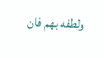ولطفه بهم فان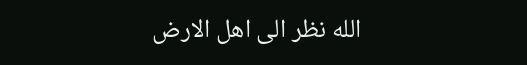الله نظر الى اهل الارض